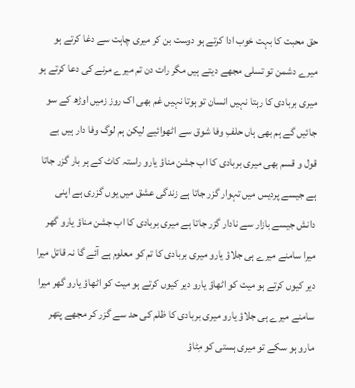حق محبت کا بہت خوب ادا کرتے ہو دوست بن کر میری چاہت سے دغا کرتے ہو میرے دشمن تو تسلی مجھے دیتے ہیں مگر رات دن تم میرے مرنے کی دعا کرتے ہو میری بربادی کا رہتا نہیں انسان تو ہوتا نہیں غم بھی اک روز زمیں اوڑھ کے سو جائیں گے ہم بھی ہاں حلفِ وفا شوق سے اٹھوائیے لیکن ہم لوگ وفا دار ہیں بے قول و قسم بھی میری بربادی کا اب جشن مناؤ یارو راستہ کاٹ کے ہر بار گزر جاتا ہے جیسے پردیس میں تہوار گزر جاتا ہے زندگی عشق میں یوں گزری ہے اپنی دانش جیسے بازار سے نادار گزر جاتا ہے میری بربادی کا اب جشن مناؤ یارو گھر میرا سامنے میرے ہی جلاؤ یارو میری بربادی کا تم کو معلوم ہے آئے گا نہ قاتل میرا دیر کیوں کرتے ہو میت کو اٹھاؤ یارو دیر کیوں کرتے ہو میت کو اٹھاؤ یارو گھر میرا سامنے میرے ہی جلاؤ یارو میری بربادی کا ظلم کی حد سے گزر کر مجھے پتھر مارو ہو سکے تو میری ہستی کو مِٹاؤ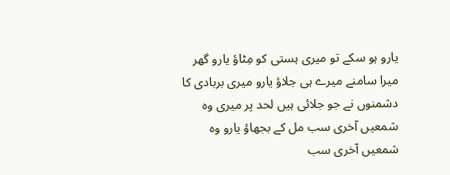یارو ہو سکے تو میری ہستی کو مِٹاؤ یارو گھر میرا سامنے میرے ہی جلاؤ یارو میری بربادی کا دشمنوں نے جو جلائی ہیں لحد پر میری وہ شمعیں آخری سب مل کے بجھاؤ یارو وہ شمعیں آخری سب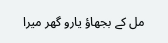مل کے بجھاؤ یارو گھر میرا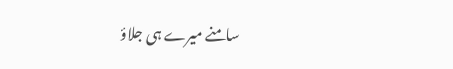سامنے میرے ہی جلاؤ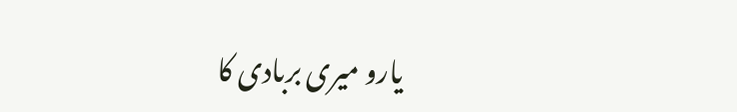یارو میری بربادی کا